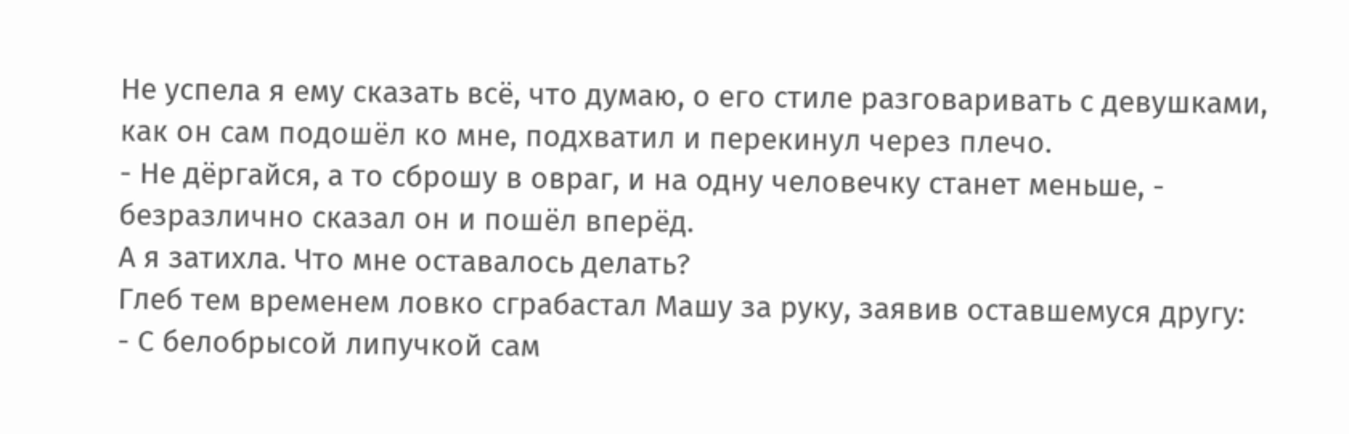Не успела я ему сказать всё, что думаю, о его стиле разговаривать с девушками, как он сам подошёл ко мне, подхватил и перекинул через плечо.
- Не дёргайся, а то сброшу в овраг, и на одну человечку станет меньше, - безразлично сказал он и пошёл вперёд.
А я затихла. Что мне оставалось делать?
Глеб тем временем ловко сграбастал Машу за руку, заявив оставшемуся другу:
- С белобрысой липучкой сам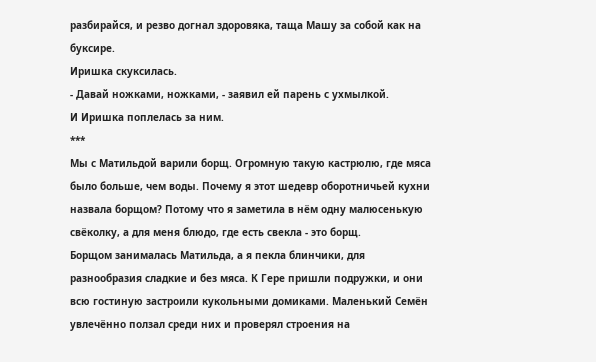разбирайся, и резво догнал здоровяка, таща Машу за собой как на буксире.
Иришка скуксилась.
- Давай ножками, ножками, - заявил ей парень с ухмылкой.
И Иришка поплелась за ним.
***
Мы с Матильдой варили борщ. Огромную такую кастрюлю, где мяса было больше, чем воды. Почему я этот шедевр оборотничьей кухни назвала борщом? Потому что я заметила в нём одну малюсенькую свёколку, а для меня блюдо, где есть свекла - это борщ.
Борщом занималась Матильда, а я пекла блинчики, для разнообразия сладкие и без мяса. К Гере пришли подружки, и они всю гостиную застроили кукольными домиками. Маленький Семён увлечённо ползал среди них и проверял строения на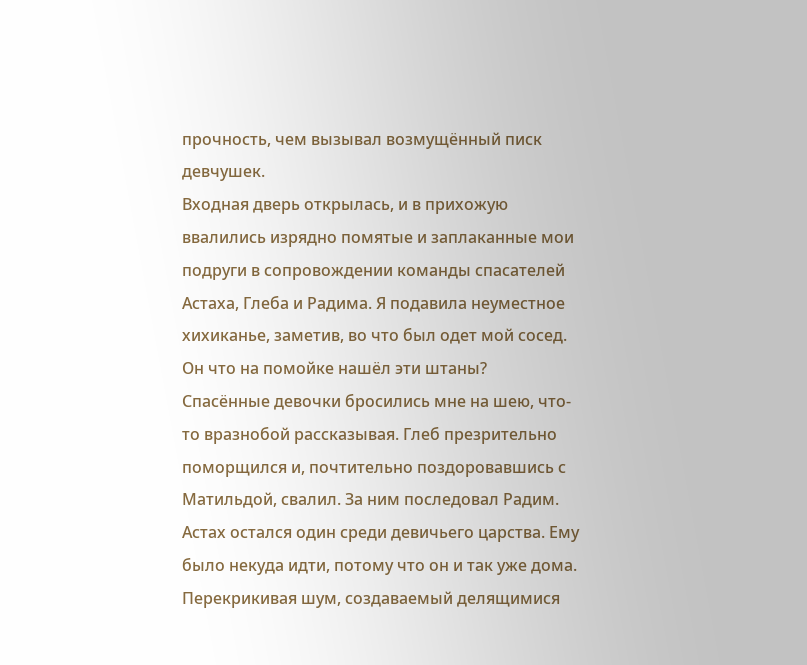прочность, чем вызывал возмущённый писк девчушек.
Входная дверь открылась, и в прихожую ввалились изрядно помятые и заплаканные мои подруги в сопровождении команды спасателей Астаха, Глеба и Радима. Я подавила неуместное хихиканье, заметив, во что был одет мой сосед. Он что на помойке нашёл эти штаны?
Спасённые девочки бросились мне на шею, что-то вразнобой рассказывая. Глеб презрительно поморщился и, почтительно поздоровавшись с Матильдой, свалил. За ним последовал Радим.
Астах остался один среди девичьего царства. Ему было некуда идти, потому что он и так уже дома.
Перекрикивая шум, создаваемый делящимися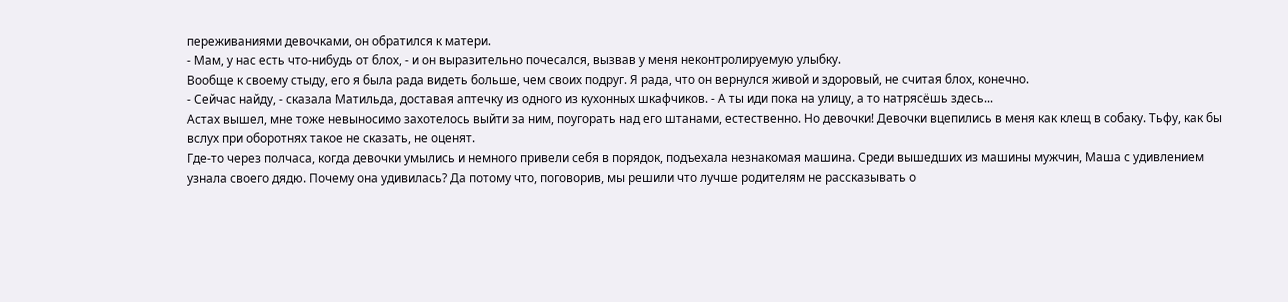переживаниями девочками, он обратился к матери.
- Мам, у нас есть что-нибудь от блох, - и он выразительно почесался, вызвав у меня неконтролируемую улыбку.
Вообще к своему стыду, его я была рада видеть больше, чем своих подруг. Я рада, что он вернулся живой и здоровый, не считая блох, конечно.
- Сейчас найду, - сказала Матильда, доставая аптечку из одного из кухонных шкафчиков. - А ты иди пока на улицу, а то натрясёшь здесь...
Астах вышел, мне тоже невыносимо захотелось выйти за ним, поугорать над его штанами, естественно. Но девочки! Девочки вцепились в меня как клещ в собаку. Тьфу, как бы вслух при оборотнях такое не сказать, не оценят.
Где-то через полчаса, когда девочки умылись и немного привели себя в порядок, подъехала незнакомая машина. Среди вышедших из машины мужчин, Маша с удивлением узнала своего дядю. Почему она удивилась? Да потому что, поговорив, мы решили что лучше родителям не рассказывать о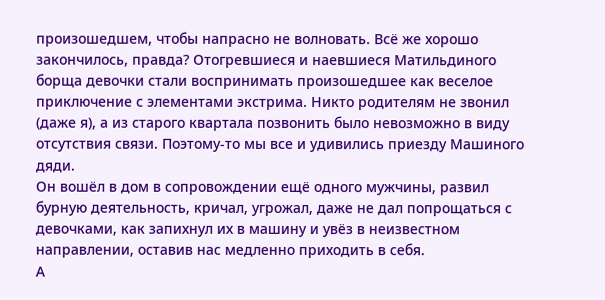произошедшем, чтобы напрасно не волновать. Всё же хорошо закончилось, правда? Отогревшиеся и наевшиеся Матильдиного борща девочки стали воспринимать произошедшее как веселое приключение с элементами экстрима. Никто родителям не звонил (даже я), а из старого квартала позвонить было невозможно в виду отсутствия связи. Поэтому-то мы все и удивились приезду Машиного дяди.
Он вошёл в дом в сопровождении ещё одного мужчины, развил бурную деятельность, кричал, угрожал, даже не дал попрощаться с девочками, как запихнул их в машину и увёз в неизвестном направлении, оставив нас медленно приходить в себя.
А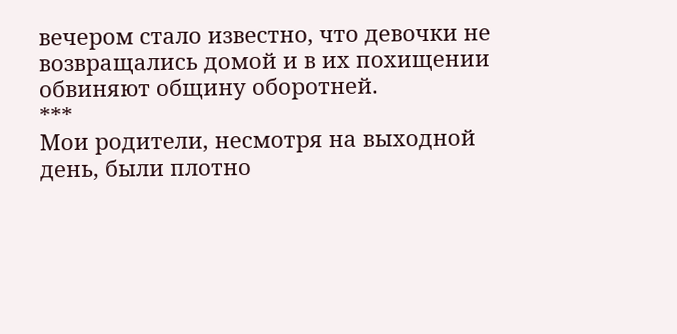вечером стало известно, что девочки не возвращались домой и в их похищении обвиняют общину оборотней.
***
Мои родители, несмотря на выходной день, были плотно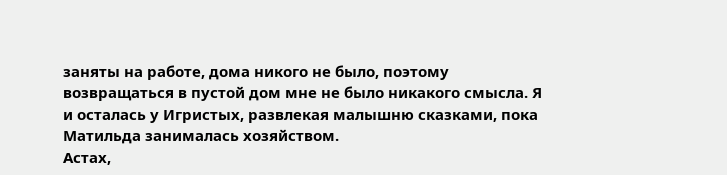заняты на работе, дома никого не было, поэтому возвращаться в пустой дом мне не было никакого смысла. Я и осталась у Игристых, развлекая малышню сказками, пока Матильда занималась хозяйством.
Астах,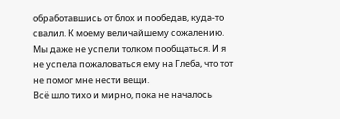обработавшись от блох и пообедав, куда-то свалил. К моему величайшему сожалению. Мы даже не успели толком пообщаться. И я не успела пожаловаться ему на Глеба, что тот не помог мне нести вещи.
Всё шло тихо и мирно, пока не началось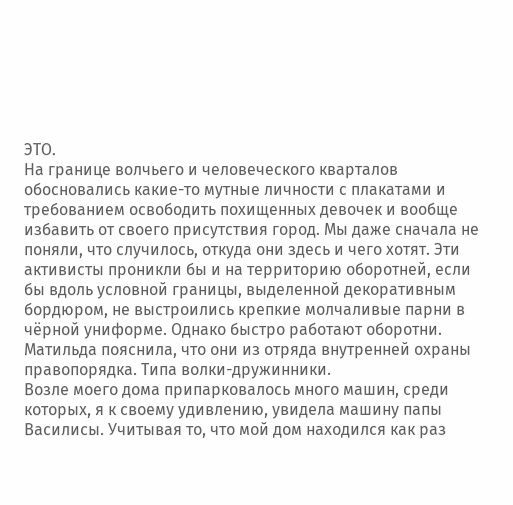ЭТО.
На границе волчьего и человеческого кварталов обосновались какие-то мутные личности с плакатами и требованием освободить похищенных девочек и вообще избавить от своего присутствия город. Мы даже сначала не поняли, что случилось, откуда они здесь и чего хотят. Эти активисты проникли бы и на территорию оборотней, если бы вдоль условной границы, выделенной декоративным бордюром, не выстроились крепкие молчаливые парни в чёрной униформе. Однако быстро работают оборотни. Матильда пояснила, что они из отряда внутренней охраны правопорядка. Типа волки-дружинники.
Возле моего дома припарковалось много машин, среди которых, я к своему удивлению, увидела машину папы Василисы. Учитывая то, что мой дом находился как раз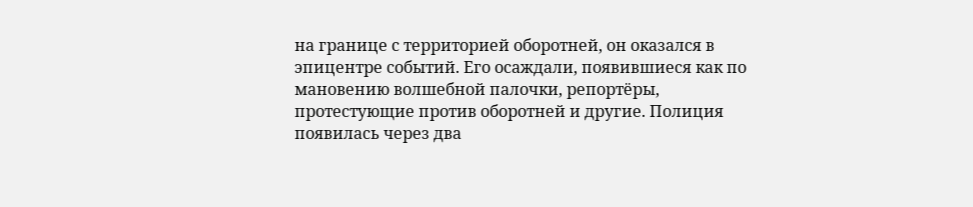на границе с территорией оборотней, он оказался в эпицентре событий. Его осаждали, появившиеся как по мановению волшебной палочки, репортёры, протестующие против оборотней и другие. Полиция появилась через два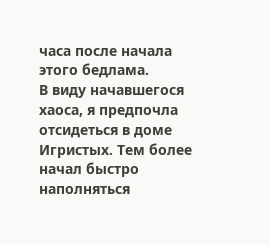часа после начала этого бедлама.
В виду начавшегося хаоса, я предпочла отсидеться в доме Игристых. Тем более начал быстро наполняться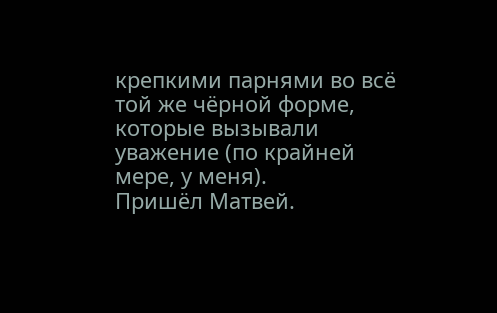крепкими парнями во всё той же чёрной форме, которые вызывали уважение (по крайней мере, у меня).
Пришёл Матвей.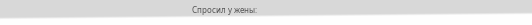Спросил у жены: